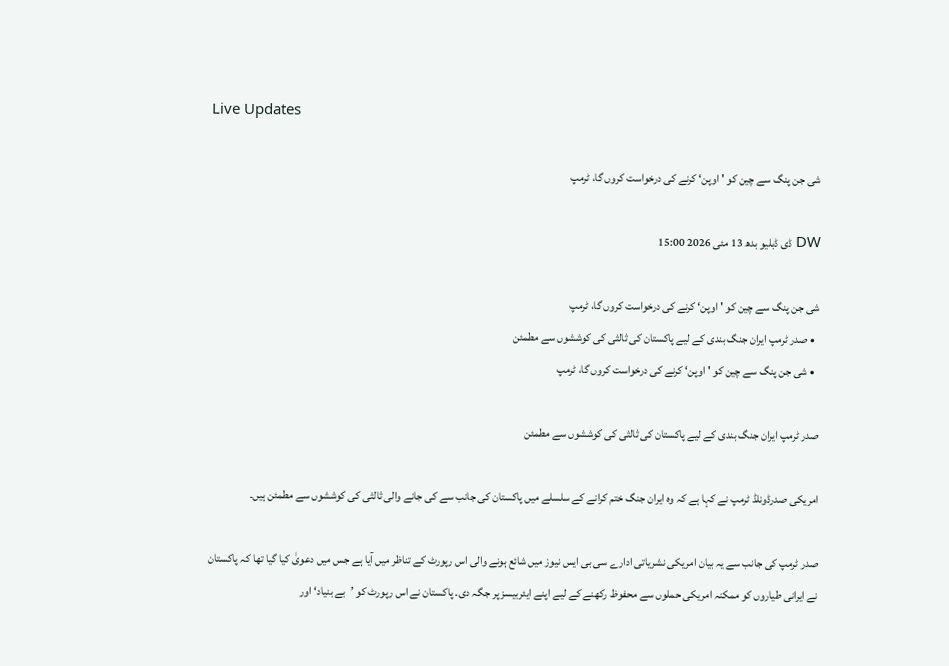Live Updates

شی جن پنگ سے چین کو 'اوپن‘ کرنے کی درخواست کروں گا، ٹرمپ

DW ڈی ڈبلیو بدھ 13 مئی 2026 15:00

شی جن پنگ سے چین کو 'اوپن‘ کرنے کی درخواست کروں گا، ٹرمپ
  • صدر ٹرمپ ایران جنگ بندی کے لیے پاکستان کی ثالثی کی کوششوں سے مطمئن
  • شی جن پنگ سے چین کو 'اوپن‘ کرنے کی درخواست کروں گا، ٹرمپ

صدر ٹرمپ ایران جنگ بندی کے لیے پاکستان کی ثالثی کی کوششوں سے مطمئن

امریکی صدرڈونلڈ ٹرمپ نے کہا ہے کہ وہ ایران جنگ ختم کرانے کے سلسلے میں پاکستان کی جانب سے کی جانے والی ثالثی کی کوششوں سے مطمئن ہیں۔

صدر ٹرمپ کی جانب سے یہ بیان امریکی نشریاتی ادارے سی بی ایس نیوز میں شائع ہونے والی اس رپورٹ کے تناظر میں آیا ہے جس میں دعویٰ کیا گیا تھا کہ پاکستان نے ایرانی طیاروں کو ممکنہ امریکی حملوں سے محفوظ رکھنے کے لیے اپنے ایئربیسز پر جگہ دی۔ پاکستان نے اس رپورٹ کو ’بے بنیاد‘ اور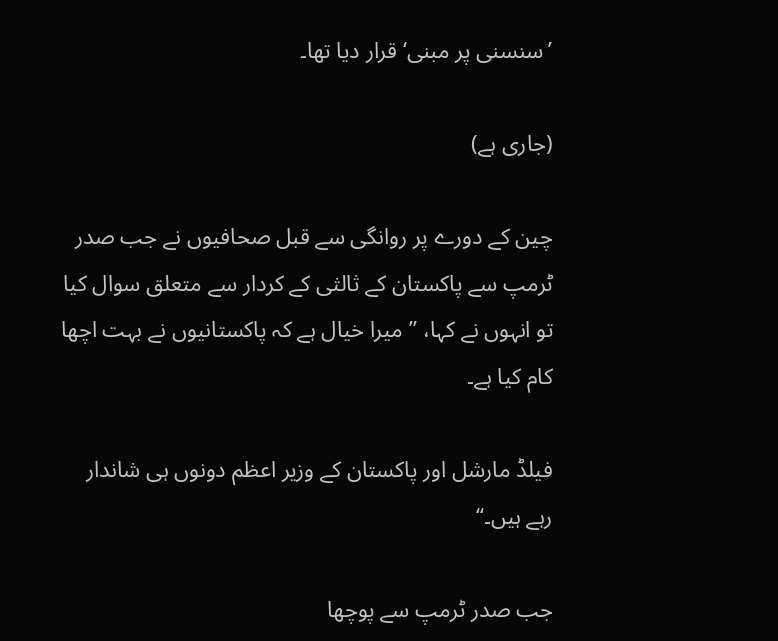’سنسنی پر مبنی‘ قرار دیا تھا۔

(جاری ہے)

چین کے دورے پر روانگی سے قبل صحافیوں نے جب صدر ٹرمپ سے پاکستان کے ثالثی کے کردار سے متعلق سوال کیا تو انہوں نے کہا، ’’میرا خیال ہے کہ پاکستانیوں نے بہت اچھا کام کیا ہے۔

فیلڈ مارشل اور پاکستان کے وزیر اعظم دونوں ہی شاندار رہے ہیں۔‘‘

جب صدر ٹرمپ سے پوچھا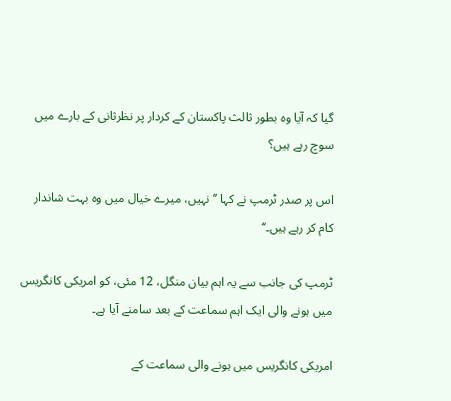گیا کہ آیا وہ بطور ثالث پاکستان کے کردار پر نظرثانی کے بارے میں سوچ رہے ہیں؟

اس پر صدر ٹرمپ نے کہا ’’نہیں، میرے خیال میں وہ بہت شاندار کام کر رہے ہیں۔‘‘

ٹرمپ کی جانب سے یہ اہم بیان منگل، 12 مئی، کو امریکی کانگریس میں ہونے والی ایک اہم سماعت کے بعد سامنے آیا ہے۔

امریکی کانگریس میں ہونے والی سماعت کے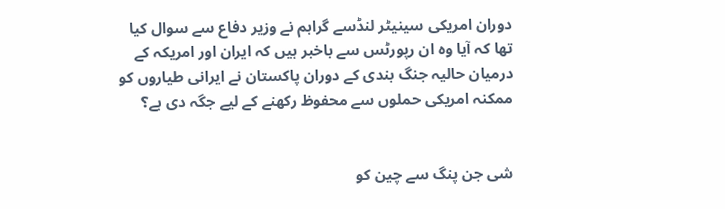دوران امریکی سینیٹر لنڈسے گراہم نے وزیر دفاع سے سوال کیا تھا کہ آیا وہ ان رپورٹس سے باخبر ہیں کہ ایران اور امریکہ کے درمیان حالیہ جنگ بندی کے دوران پاکستان نے ایرانی طیاروں کو ممکنہ امریکی حملوں سے محفوظ رکھنے کے لیے جگہ دی ہے؟


شی جن پنگ سے چین کو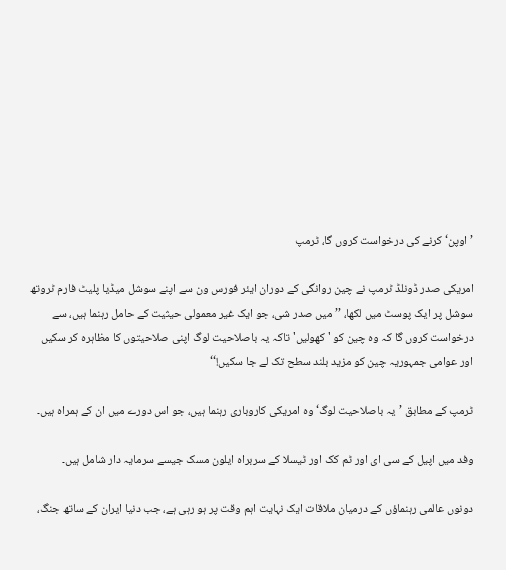’اوپن‘ کرنے کی درخواست کروں گا، ٹرمپ

امریکی صدر ڈونلڈ ٹرمپ نے چین روانگی کے دوران ایئر فورس ون سے اپنے سوشل میڈیا پلیٹ فارم ٹروتھ سوشل پر ایک پوسٹ میں لکھا، ’’میں صدر شی، جو ایک غیر معمولی حیثیت کے حامل رہنما ہیں، سے درخواست کروں گا کہ وہ چین کو 'کھولیں' تاکہ یہ باصلاحیت لوگ اپنی صلاحیتوں کا مظاہرہ کر سکیں اور عوامی جمہوریہ چین کو مزید بلند سطح تک لے جا سکیں!‘‘

ٹرمپ کے مطابق ’یہ باصلاحیت لوگ‘ وہ امریکی کاروباری رہنما ہیں، جو اس دورے میں ان کے ہمراہ ہیں۔

وفد میں اپیل کے سی ای اور ٹم کک اور ٹیسلا کے سربراہ ایلون مسک جیسے سرمایہ دار شامل ہیں۔

دونوں عالمی رہنماؤں کے درمیان ملاقات ایک نہایت اہم وقت پر ہو رہی ہے، جب دنیا ایران کے ساتھ جنگ،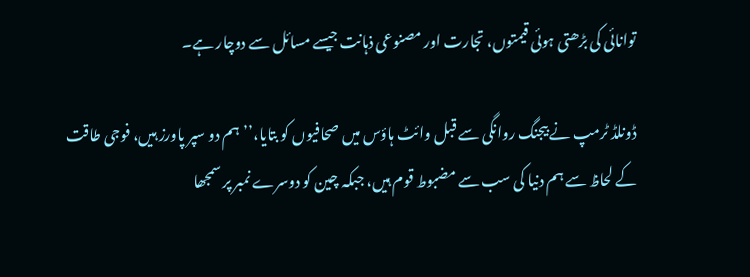توانائی کی بڑھتی ہوئی قیمتوں، تجارت اور مصنوعی ذہانت جیسے مسائل سے دوچار ہے۔

ڈونلڈ ٹرمپ نے بیجنگ روانگی سے قبل وائٹ ہاؤس میں صحافیوں کو بتایا،’’ہم دو سپر پاورز ہیں، فوجی طاقت کے لحاظ سے ہم دنیا کی سب سے مضبوط قوم ہیں، جبکہ چین کو دوسرے نمبر پر سمجھا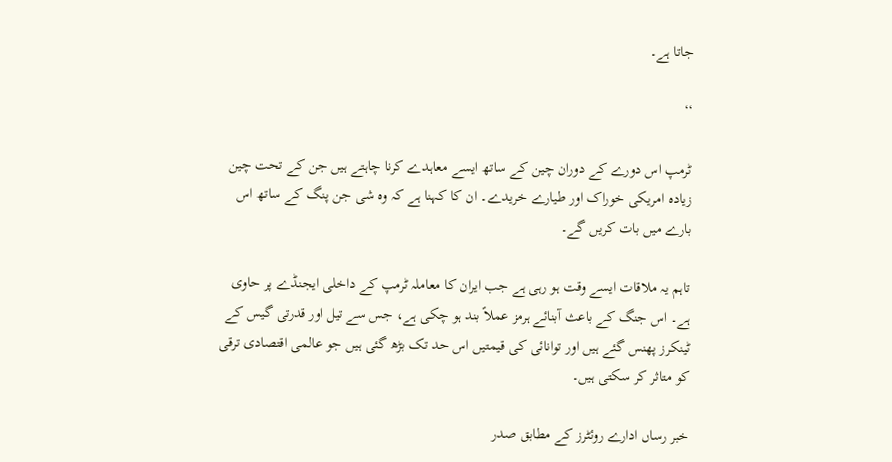جاتا ہے۔

‘‘

ٹرمپ اس دورے کے دوران چین کے ساتھ ایسے معاہدے کرنا چاہتے ہیں جن کے تحت چین زیادہ امریکی خوراک اور طیارے خریدے۔ ان کا کہنا ہے کہ وہ شی جن پنگ کے ساتھ اس بارے میں بات کریں گے۔

تاہم یہ ملاقات ایسے وقت ہو رہی ہے جب ایران کا معاملہ ٹرمپ کے داخلی ایجنڈے پر حاوی ہے۔ اس جنگ کے باعث آبنائے ہرمز عملاً بند ہو چکی ہے، جس سے تیل اور قدرتی گیس کے ٹینکرز پھنس گئے ہیں اور توانائی کی قیمتیں اس حد تک بڑھ گئی ہیں جو عالمی اقتصادی ترقی کو متاثر کر سکتی ہیں۔

خبر رساں ادارے روئٹرز کے مطابق صدر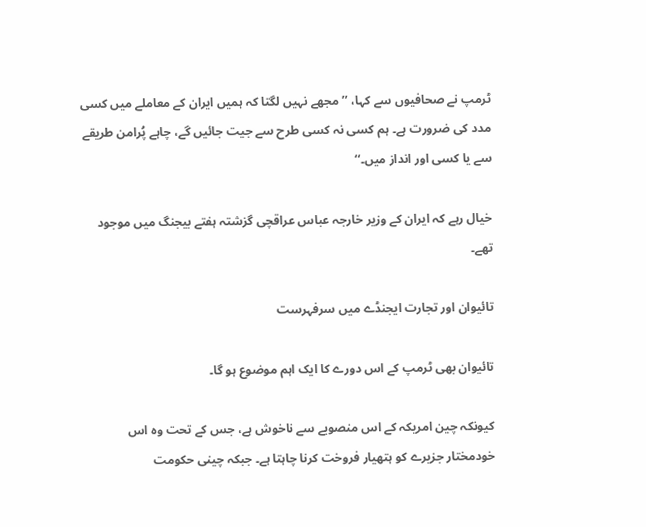ٹرمپ نے صحافیوں سے کہا، ’’مجھے نہیں لگتا کہ ہمیں ایران کے معاملے میں کسی مدد کی ضرورت ہے۔ ہم کسی نہ کسی طرح سے جیت جائیں گے، چاہے پُرامن طریقے سے یا کسی اور انداز میں۔‘‘

خیال رہے کہ ایران کے وزیر خارجہ عباس عراقچی گزشتہ ہفتے بیجنگ میں موجود تھے۔

تائیوان اور تجارت ایجنڈے میں سرفہرست

تائیوان بھی ٹرمپ کے اس دورے کا ایک اہم موضوع ہو گا۔

کیونکہ چین امریکہ کے اس منصوبے سے ناخوش ہے، جس کے تحت وہ اس خودمختار جزیرے کو ہتھیار فروخت کرنا چاہتا ہے۔ جبکہ چینی حکومت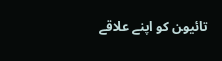تائیو‍ن کو اپنے علاقے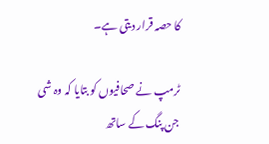کا حصہ قرار دیتی ہے۔

ٹرمپ نے صحافیوں کو بتایا کہ وہ شی جن پنگ کے ساتھ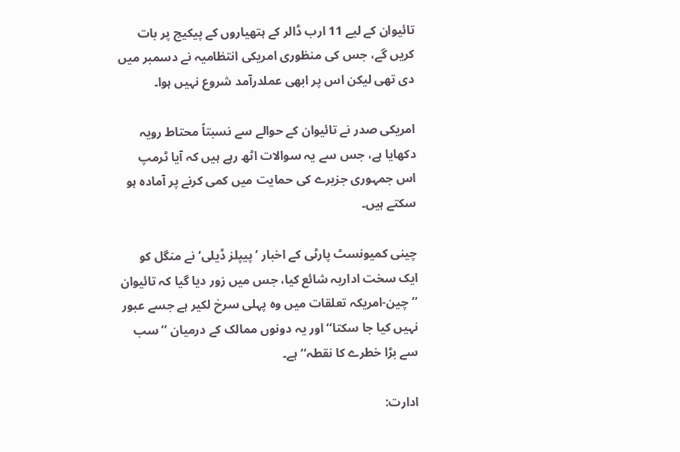تائیوان کے لیے 11 ارب ڈالر کے ہتھیاروں کے پیکیج پر بات کریں گے، جس کی منظوری امریکی انتظامیہ نے دسمبر میں دی تھی لیکن اس پر ابھی عملدرآمد شروع نہیں ہوا۔

امریکی صدر نے تائیوان کے حوالے سے نسبتاً محتاط رویہ دکھایا ہے، جس سے یہ سوالات اٹھ رہے ہیں کہ آیا ٹرمپ اس جمہوری جزیرے کی حمایت میں کمی کرنے پر آمادہ ہو سکتے ہیں۔

چینی کمیونسٹ پارٹی کے اخبار ’پیپلز ڈیلی‘ نے منگل کو ایک سخت اداریہ شائع کیا، جس میں زور دیا گیا کہ تائیوان ’’چین-امریکہ تعلقات میں وہ پہلی سرخ لکیر ہے جسے عبور نہیں کیا جا سکتا‘‘ اور یہ دونوں ممالک کے درمیان ’’سب سے بڑا خطرے کا نقطہ‘‘ ہے۔

ادارت: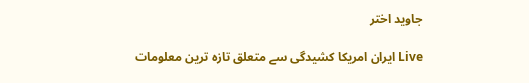جاوید اختر

Live ایران امریکا کشیدگی سے متعلق تازہ ترین معلومات